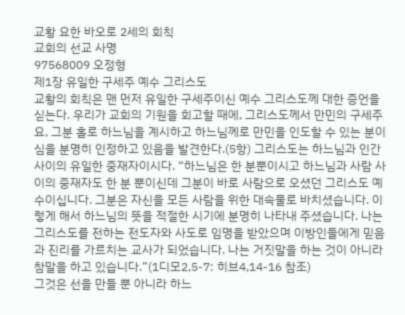교황 요한 바오로 2세의 회칙
교회의 선교 사명
97568009 오정형
제1장 유일한 구세주 예수 그리스도
교황의 회칙은 맨 먼저 유일한 구세주이신 예수 그리스도께 대한 증언을 싣는다. 우리가 교회의 기원을 회고할 때에, 그리스도께서 만민의 구세주요, 그분 홀로 하느님을 계시하고 하느님께로 만민을 인도할 수 있는 분이심을 분명히 인정하고 있음을 발견한다.(5항) 그리스도는 하느님과 인간 사이의 유일한 중재자이시다. “하느님은 한 분뿐이시고 하느님과 사람 사이의 중재자도 한 분 뿐이신데 그분이 바로 사람으로 오셨던 그리스도 예수이십니다. 그분은 자신을 모든 사람을 위한 대속물로 바치셨습니다. 이렇게 해서 하느님의 뜻을 적절한 시기에 분명히 나타내 주셨습니다. 나는 그리스도를 전하는 전도자와 사도로 임명을 받았으며 이방인들에게 믿음과 진리를 가르치는 교사가 되었습니다. 나는 거짓말을 하는 것이 아니라 참말을 하고 있습니다.”(1디모2,5-7: 히브4,14-16 참조)
그것은 선을 만들 뿐 아니라 하느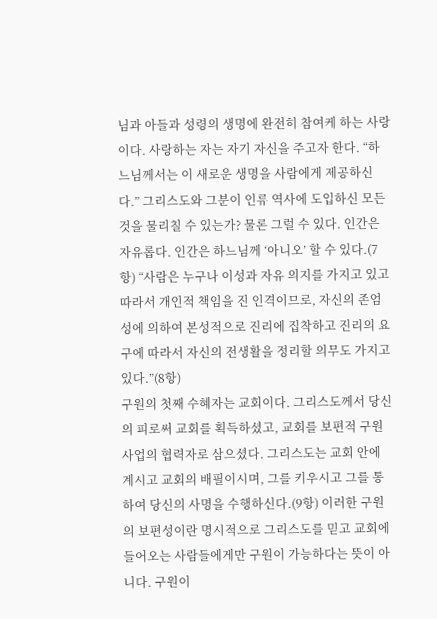님과 아들과 성령의 생명에 완전히 참여케 하는 사랑이다. 사랑하는 자는 자기 자신을 주고자 한다. “하느님께서는 이 새로운 생명을 사람에게 제공하신다.” 그리스도와 그분이 인류 역사에 도입하신 모든 것을 물리칠 수 있는가? 물론 그럴 수 있다. 인간은 자유롭다. 인간은 하느님께 ‘아니오’ 할 수 있다.(7항) “사람은 누구나 이성과 자유 의지를 가지고 있고 따라서 개인적 책임을 진 인격이므로, 자신의 존엄성에 의하여 본성적으로 진리에 집착하고 진리의 요구에 따라서 자신의 전생활을 정리할 의무도 가지고 있다.”(8항)
구원의 첫째 수혜자는 교회이다. 그리스도께서 당신의 피로써 교회를 획득하셨고, 교회를 보편적 구원 사업의 협력자로 삼으셨다. 그리스도는 교회 안에 계시고 교회의 배필이시며, 그를 키우시고 그를 통하여 당신의 사명을 수행하신다.(9항) 이러한 구원의 보편성이란 명시적으로 그리스도를 믿고 교회에 들어오는 사람들에게만 구원이 가능하다는 뜻이 아니다. 구원이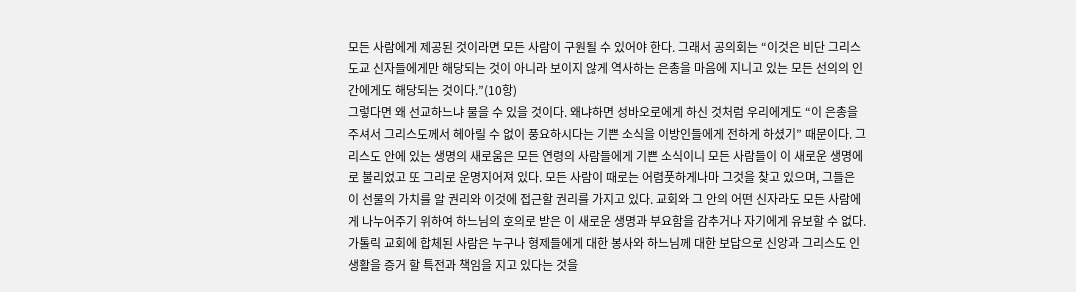모든 사람에게 제공된 것이라면 모든 사람이 구원될 수 있어야 한다. 그래서 공의회는 “이것은 비단 그리스도교 신자들에게만 해당되는 것이 아니라 보이지 않게 역사하는 은총을 마음에 지니고 있는 모든 선의의 인간에게도 해당되는 것이다.”(10항)
그렇다면 왜 선교하느냐 물을 수 있을 것이다. 왜냐하면 성바오로에게 하신 것처럼 우리에게도 “이 은총을 주셔서 그리스도께서 헤아릴 수 없이 풍요하시다는 기쁜 소식을 이방인들에게 전하게 하셨기” 때문이다. 그리스도 안에 있는 생명의 새로움은 모든 연령의 사람들에게 기쁜 소식이니 모든 사람들이 이 새로운 생명에로 불리었고 또 그리로 운명지어져 있다. 모든 사람이 때로는 어렴풋하게나마 그것을 찾고 있으며, 그들은 이 선물의 가치를 알 권리와 이것에 접근할 권리를 가지고 있다. 교회와 그 안의 어떤 신자라도 모든 사람에게 나누어주기 위하여 하느님의 호의로 받은 이 새로운 생명과 부요함을 감추거나 자기에게 유보할 수 없다. 가톨릭 교회에 합체된 사람은 누구나 형제들에게 대한 봉사와 하느님께 대한 보답으로 신앙과 그리스도 인 생활을 증거 할 특전과 책임을 지고 있다는 것을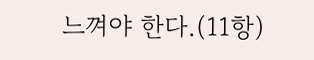느껴야 한다.(11항)